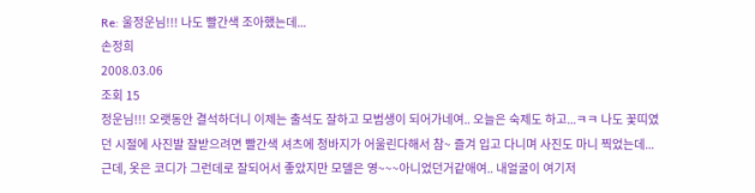Re: 울정운님!!! 나도 빨간색 조아했는데...
손정희
2008.03.06
조회 15
정운님!!! 오랫동안 결석하더니 이제는 출석도 잘하고 모범생이 되어가네여.. 오늘은 숙제도 하고...ㅋㅋ 나도 꽃띠였던 시절에 사진발 잘받으려면 빨간색 셔츠에 청바지가 어울린다해서 참~ 즐겨 입고 다니며 사진도 마니 찍었는데... 근데, 옷은 코디가 그런데로 잘되어서 좋았지만 모델은 영~~~아니었던거같애여.. 내얼굴이 여기저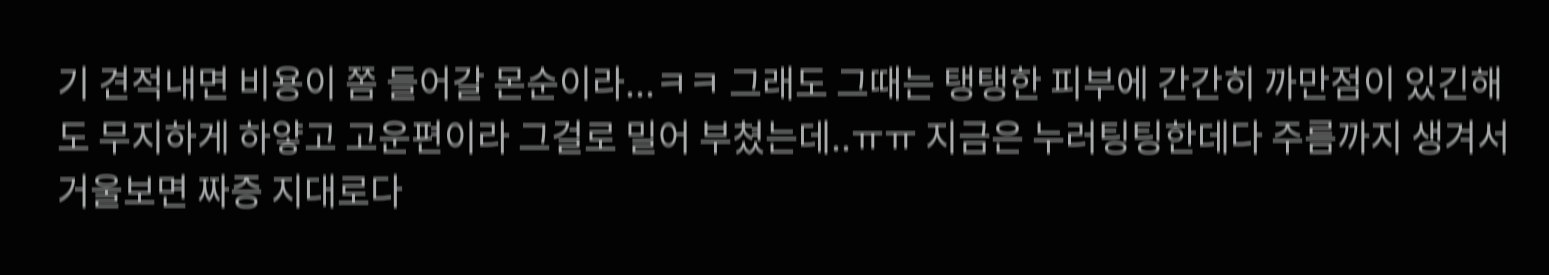기 견적내면 비용이 쫌 들어갈 몬순이라...ㅋㅋ 그래도 그때는 탱탱한 피부에 간간히 까만점이 있긴해도 무지하게 하얗고 고운편이라 그걸로 밀어 부쳤는데..ㅠㅠ 지금은 누러팅팅한데다 주름까지 생겨서 거울보면 짜증 지대로다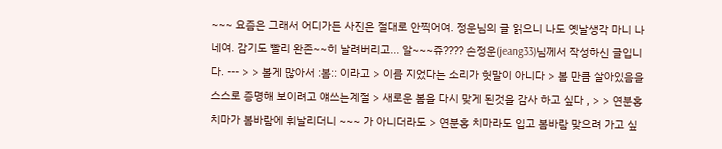~~~ 요즘은 그래서 어디가든 사진은 절대로 안찍어여. 정운님의 글 읽으니 나도 옛날생각 마니 나네여. 감기도 빨리 완존~~히 날려버리고... 알~~~쥬???? 손정운(jeang33)님께서 작성하신 글입니다. --- > > 볼게 많아서 :봄:: 이라고 > 이름 지었다는 소리가 헛말이 아니다 > 봄 만큼 살아있음을 스스로 증명해 보이려고 얘쓰는계절 > 새로운 봄을 다시 맞게 된것을 감사 하고 싶다 , > > 연분홍 치마가 봄바람에 휘날리더니 ~~~ 가 아니더라도 > 연분홍 치마라도 입고 봄바람 맞으려 가고 싶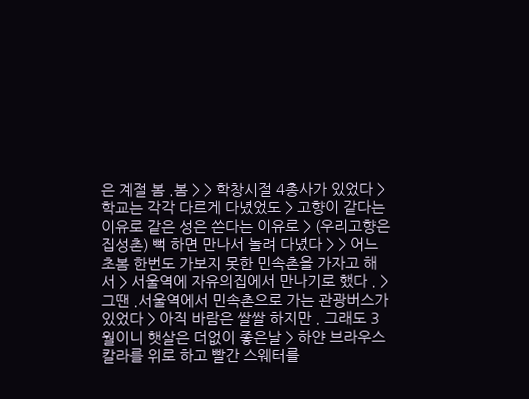은 계절 봄 .봄 > > 학창시절 4총사가 있었다 > 학교는 각각 다르게 다녔었도 > 고향이 같다는 이유로 같은 성은 쓴다는 이유로 > (우리고향은 집성촌) 뻑 하면 만나서 놀려 다녔다 > > 어느초봄 한번도 가보지 못한 민속촌을 가자고 해서 > 서울역에 자유의집에서 만나기로 했다 . > 그땐 .서울역에서 민속촌으로 가는 관광버스가 있었다 > 아직 바람은 쌀쌀 하지만 . 그래도 3월이니 햇살은 더없이 좋은날 > 하얀 브라우스 칼라를 위로 하고 빨간 스웨터를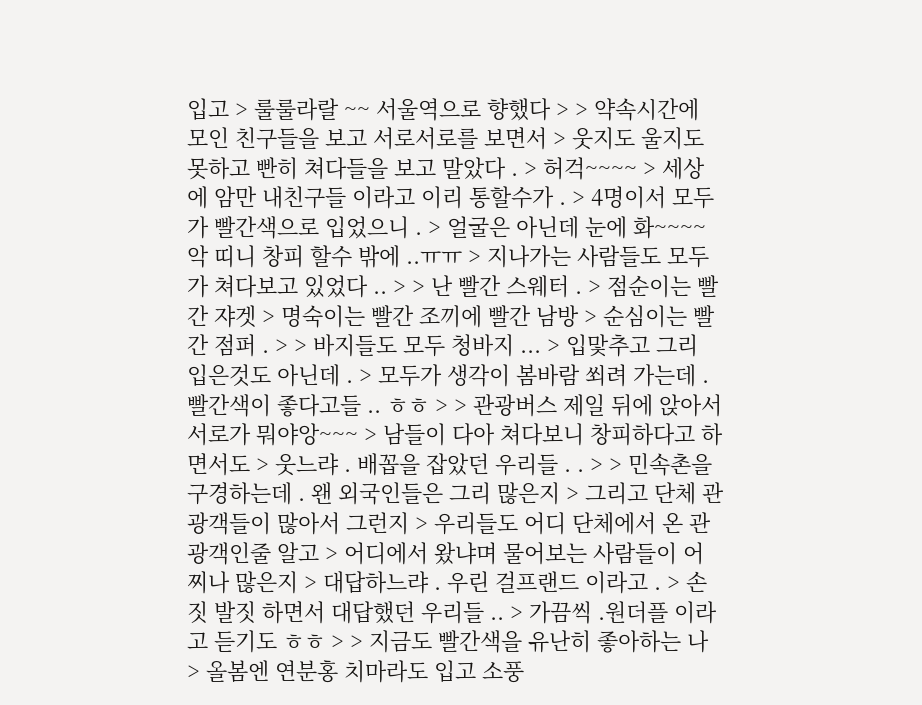입고 > 룰룰라랄 ~~ 서울역으로 향했다 > > 약속시간에 모인 친구들을 보고 서로서로를 보면서 > 웃지도 울지도 못하고 빤히 쳐다들을 보고 말았다 . > 허걱~~~~ > 세상에 암만 내친구들 이라고 이리 통할수가 . > 4명이서 모두가 빨간색으로 입었으니 . > 얼굴은 아닌데 눈에 화~~~~악 띠니 창피 할수 밖에 ..ㅠㅠ > 지나가는 사람들도 모두가 쳐다보고 있었다 .. > > 난 빨간 스웨터 . > 점순이는 빨간 쟈겟 > 명숙이는 빨간 조끼에 빨간 남방 > 순심이는 빨간 점퍼 . > > 바지들도 모두 청바지 ... > 입맟추고 그리 입은것도 아닌데 . > 모두가 생각이 봄바람 쐬려 가는데 .빨간색이 좋다고들 .. ㅎㅎ > > 관광버스 제일 뒤에 앉아서 서로가 뭐야앙~~~ > 남들이 다아 쳐다보니 창피하다고 하면서도 > 웃느랴 . 배꼽을 잡았던 우리들 . . > > 민속촌을 구경하는데 . 왠 외국인들은 그리 많은지 > 그리고 단체 관광객들이 많아서 그런지 > 우리들도 어디 단체에서 온 관광객인줄 알고 > 어디에서 왔냐며 물어보는 사람들이 어찌나 많은지 > 대답하느랴 . 우린 걸프랜드 이라고 . > 손짓 발짓 하면서 대답했던 우리들 .. > 가끔씩 .원더플 이라고 듣기도 ㅎㅎ > > 지금도 빨간색을 유난히 좋아하는 나 > 올봄엔 연분홍 치마라도 입고 소풍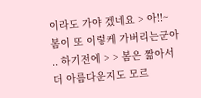이라도 가야 겠네요 > 아!!~ 봄이 또 이렇케 가버리는군아 .. 하기전에 > > 봄은 짦아서 더 아름다운지도 모르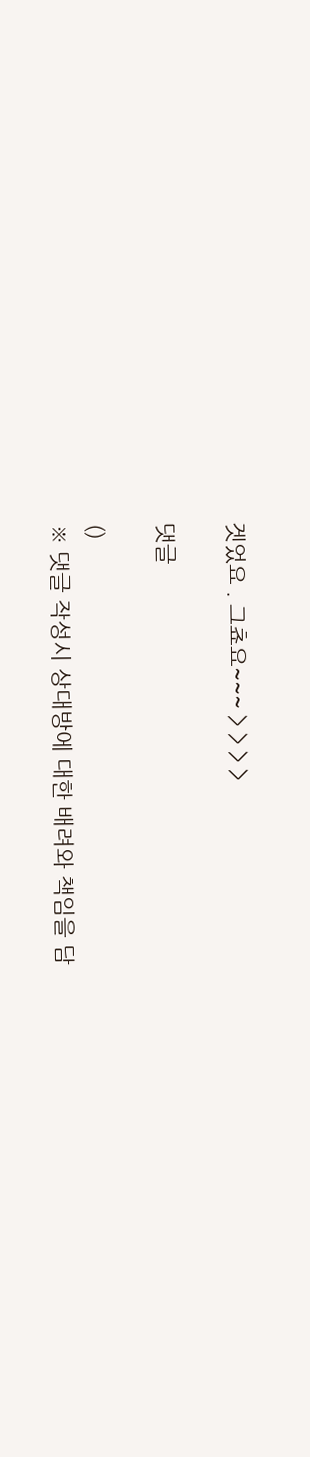겟었요 . 그쵸요~~~ > > > >

댓글

()
※ 댓글 작성시 상대방에 대한 배려와 책임을 담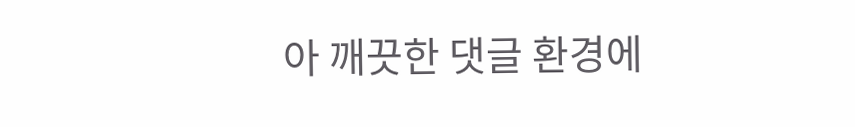아 깨끗한 댓글 환경에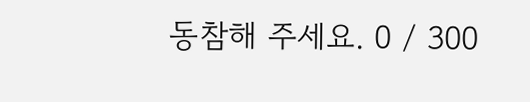동참해 주세요. 0 / 300